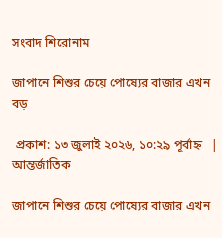সংবাদ শিরোনাম

জাপানে শিশুর চেয়ে পোষ্যের বাজার এখন বড়

 প্রকাশ: ১৩ জুলাই ২০২৬, ১০:২৯ পূর্বাহ্ন   |   আন্তর্জাতিক

জাপানে শিশুর চেয়ে পোষ্যের বাজার এখন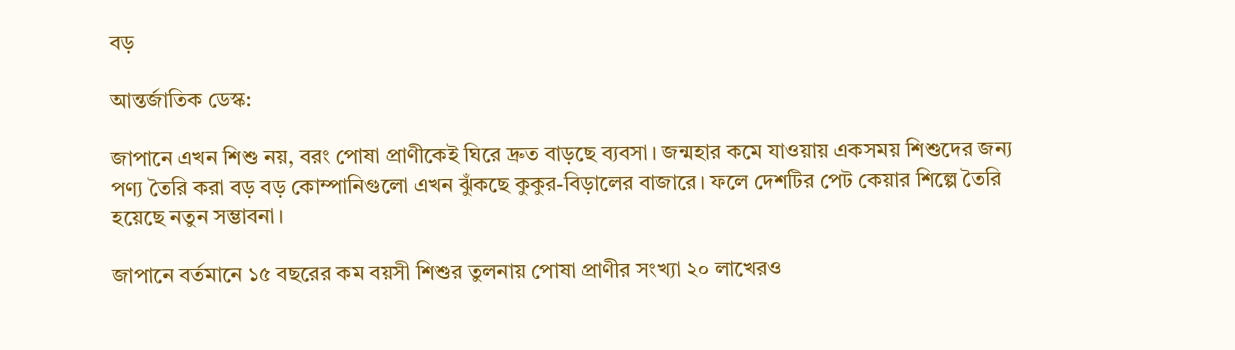বড়

আন্তর্জাতিক ডেস্ক:

জাপানে এখন শিশু নয়, বরং পোষা প্রাণীকেই ঘিরে দ্রুত বাড়ছে ব্যবসা। জন্মহার কমে যাওয়ায় একসময় শিশুদের জন্য পণ্য তৈরি করা বড় বড় কোম্পানিগুলো এখন ঝুঁকছে কুকুর-বিড়ালের বাজারে। ফলে দেশটির পেট কেয়ার শিল্পে তৈরি হয়েছে নতুন সম্ভাবনা।

জাপানে বর্তমানে ১৫ বছরের কম বয়সী শিশুর তুলনায় পোষা প্রাণীর সংখ্যা ২০ লাখেরও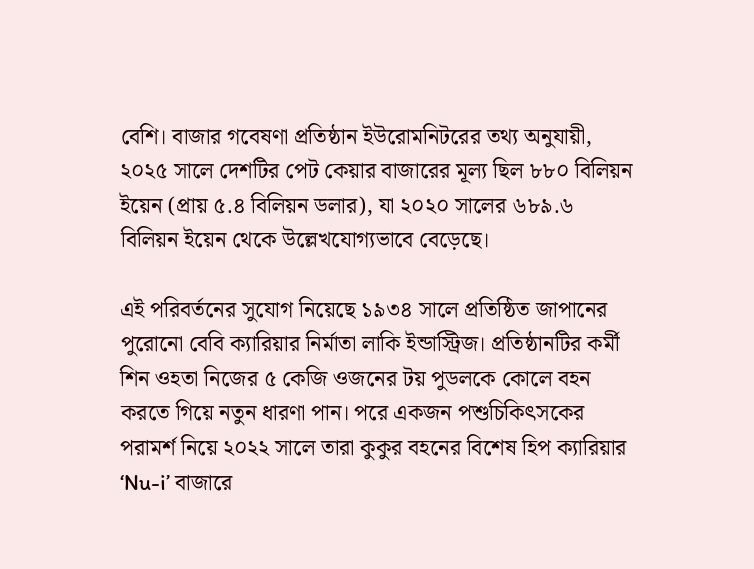বেশি। বাজার গবেষণা প্রতিষ্ঠান ইউরোমনিটরের তথ্য অনুযায়ী, ২০২৫ সালে দেশটির পেট কেয়ার বাজারের মূল্য ছিল ৮৮০ বিলিয়ন ইয়েন (প্রায় ৫.৪ বিলিয়ন ডলার), যা ২০২০ সালের ৬৮৯.৬ বিলিয়ন ইয়েন থেকে উল্লেখযোগ্যভাবে বেড়েছে।

এই পরিবর্তনের সুযোগ নিয়েছে ১৯৩৪ সালে প্রতিষ্ঠিত জাপানের পুরোনো বেবি ক্যারিয়ার নির্মাতা লাকি ইন্ডাস্ট্রিজ। প্রতিষ্ঠানটির কর্মী শিন ওহতা নিজের ৫ কেজি ওজনের টয় পুডলকে কোলে বহন করতে গিয়ে নতুন ধারণা পান। পরে একজন পশুচিকিৎসকের পরামর্শ নিয়ে ২০২২ সালে তারা কুকুর বহনের বিশেষ হিপ ক্যারিয়ার ‘Nu-i’ বাজারে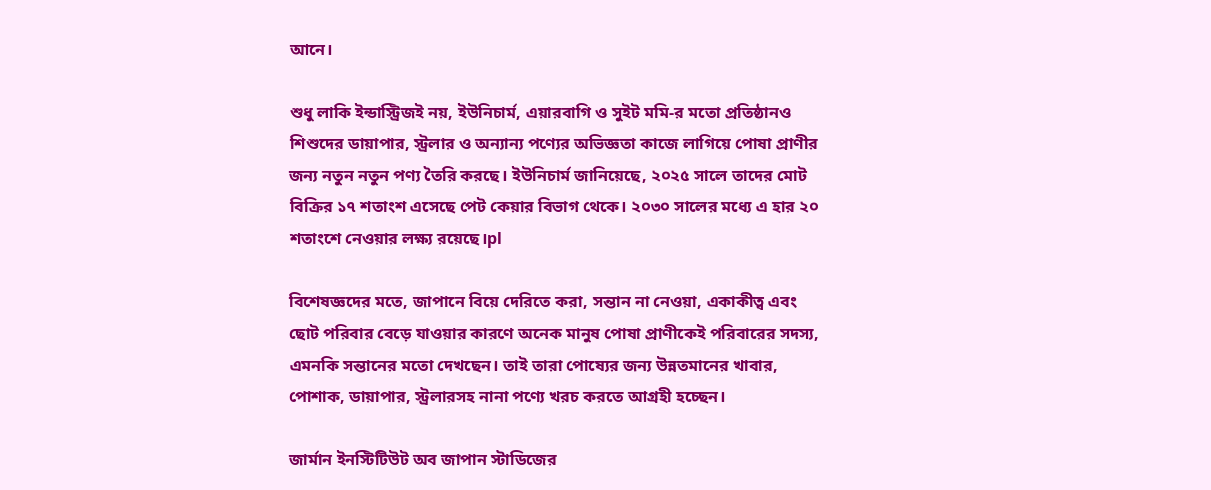আনে।

শুধু লাকি ইন্ডাস্ট্রিজই নয়, ইউনিচার্ম, এয়ারবাগি ও সুইট মমি-র মতো প্রতিষ্ঠানও শিশুদের ডায়াপার, স্ট্রলার ও অন্যান্য পণ্যের অভিজ্ঞতা কাজে লাগিয়ে পোষা প্রাণীর জন্য নতুন নতুন পণ্য তৈরি করছে। ইউনিচার্ম জানিয়েছে, ২০২৫ সালে তাদের মোট বিক্রির ১৭ শতাংশ এসেছে পেট কেয়ার বিভাগ থেকে। ২০৩০ সালের মধ্যে এ হার ২০ শতাংশে নেওয়ার লক্ষ্য রয়েছে।pl

বিশেষজ্ঞদের মতে, জাপানে বিয়ে দেরিতে করা, সন্তান না নেওয়া, একাকীত্ব এবং ছোট পরিবার বেড়ে যাওয়ার কারণে অনেক মানুষ পোষা প্রাণীকেই পরিবারের সদস্য, এমনকি সন্তানের মতো দেখছেন। তাই তারা পোষ্যের জন্য উন্নতমানের খাবার, পোশাক, ডায়াপার, স্ট্রলারসহ নানা পণ্যে খরচ করতে আগ্রহী হচ্ছেন।

জার্মান ইনস্টিটিউট অব জাপান স্টাডিজের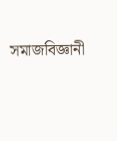সমাজবিজ্ঞানী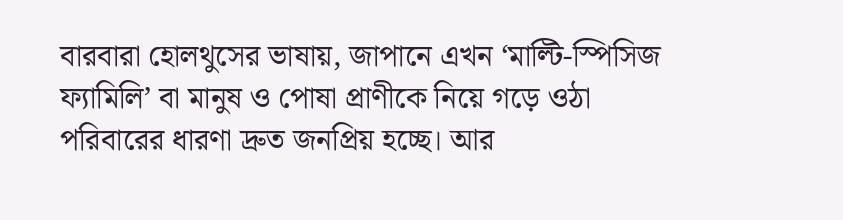বারবারা হোলথুসের ভাষায়, জাপানে এখন ‘মাল্টি-স্পিসিজ ফ্যামিলি’ বা মানুষ ও পোষা প্রাণীকে নিয়ে গড়ে ওঠা পরিবারের ধারণা দ্রুত জনপ্রিয় হচ্ছে। আর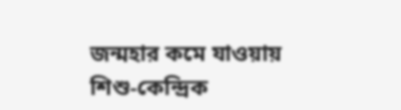জন্মহার কমে যাওয়ায় শিশু-কেন্দ্রিক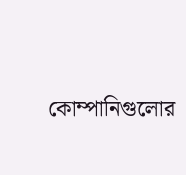কোম্পানিগুলোর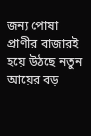জন্য পোষা প্রাণীর বাজারই হয়ে উঠছে নতুন আয়ের বড়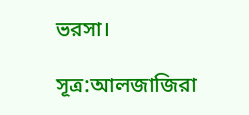ভরসা।

সূত্র:আলজাজিরা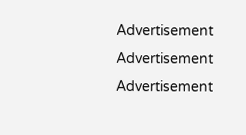Advertisement
Advertisement
Advertisement